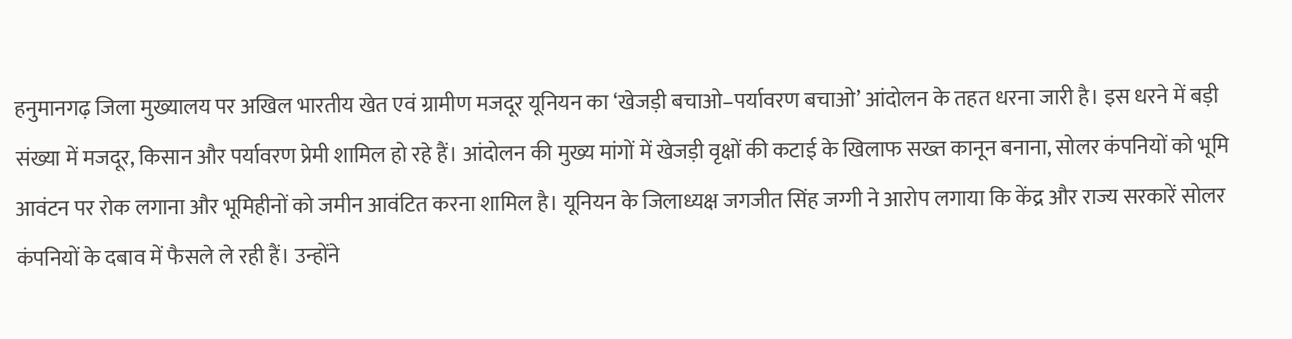हनुमानगढ़ जिला मुख्यालय पर अखिल भारतीय खेत एवं ग्रामीण मजदूर यूनियन का ‘खेजड़ी बचाओ–पर्यावरण बचाओ’ आंदोलन के तहत धरना जारी है। इस धरने में बड़ी संख्या में मजदूर, किसान और पर्यावरण प्रेमी शामिल हो रहे हैं। आंदोलन की मुख्य मांगों में खेजड़ी वृक्षों की कटाई के खिलाफ सख्त कानून बनाना, सोलर कंपनियों को भूमि आवंटन पर रोक लगाना और भूमिहीनों को जमीन आवंटित करना शामिल है। यूनियन के जिलाध्यक्ष जगजीत सिंह जग्गी ने आरोप लगाया कि केंद्र और राज्य सरकारें सोलर कंपनियों के दबाव में फैसले ले रही हैं। उन्होंने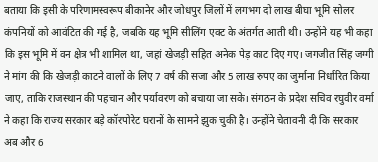बताया कि इसी के परिणामस्वरूप बीकानेर और जोधपुर जिलों में लगभग दो लाख बीघा भूमि सोलर कंपनियों को आवंटित की गई है, जबकि यह भूमि सीलिंग एक्ट के अंतर्गत आती थी। उन्होंने यह भी कहा कि इस भूमि में वन क्षेत्र भी शामिल था, जहां खेजड़ी सहित अनेक पेड़ काट दिए गए। जगजीत सिंह जग्गी ने मांग की कि खेजड़ी काटने वालों के लिए 7 वर्ष की सजा और 5 लाख रुपए का जुर्माना निर्धारित किया जाए, ताकि राजस्थान की पहचान और पर्यावरण को बचाया जा सके। संगठन के प्रदेश सचिव रघुवीर वर्मा ने कहा कि राज्य सरकार बड़े कॉरपोरेट घरानों के सामने झुक चुकी है। उन्होंने चेतावनी दी कि सरकार अब और 6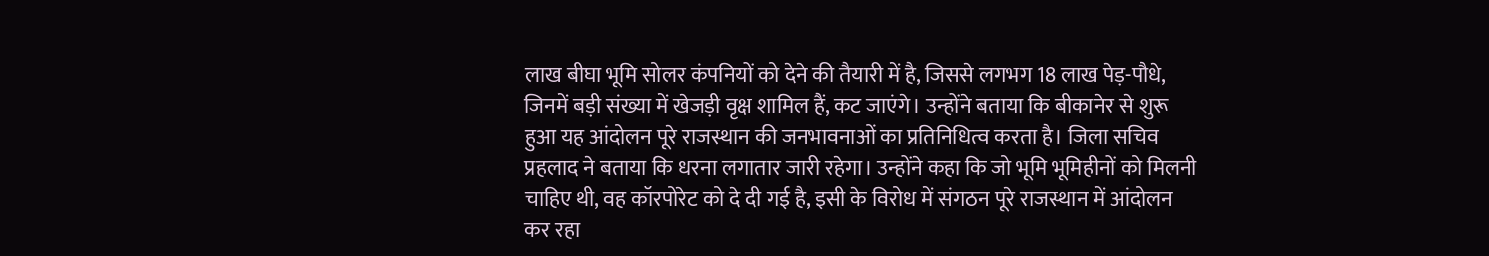लाख बीघा भूमि सोलर कंपनियों को देने की तैयारी में है, जिससे लगभग 18 लाख पेड़-पौधे, जिनमें बड़ी संख्या में खेजड़ी वृक्ष शामिल हैं, कट जाएंगे। उन्होंने बताया कि बीकानेर से शुरू हुआ यह आंदोलन पूरे राजस्थान की जनभावनाओं का प्रतिनिधित्व करता है। जिला सचिव प्रहलाद ने बताया कि धरना लगातार जारी रहेगा। उन्होंने कहा कि जो भूमि भूमिहीनों को मिलनी चाहिए थी, वह कॉरपोरेट को दे दी गई है, इसी के विरोध में संगठन पूरे राजस्थान में आंदोलन कर रहा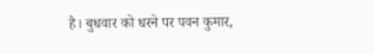है। बुधवार को धरने पर पवन कुमार,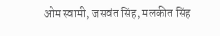ओम स्वामी, जसवंत सिंह, मलकीत सिंह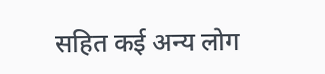सहित कई अन्य लोग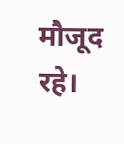मौजूद रहे।